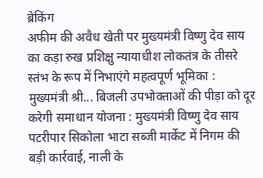ब्रेकिंग
अफीम की अवैध खेती पर मुख्यमंत्री विष्णु देव साय का कड़ा रुख प्रशिक्षु न्यायाधीश लोकतंत्र के तीसरे स्तंभ के रूप में निभाएंगे महत्वपूर्ण भूमिका : मुख्यमंत्री श्री... बिजली उपभोक्ताओं की पीड़ा को दूर करेगी समाधान योजना : मुख्यमंत्री विष्णु देव साय पटरीपार सिकोला भाटा सब्जी मार्केट में निगम की बड़ी कार्रवाई, नाली के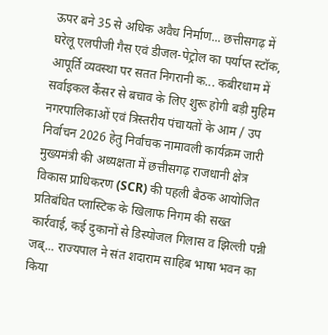ऊपर बने 35 से अधिक अवैध निर्माण... छत्तीसगढ़ में घरेलू एलपीजी गैस एवं डीजल-पेट्रोल का पर्याप्त स्टॉक, आपूर्ति व्यवस्था पर सतत निगरानी क... कबीरधाम में सर्वाइकल कैंसर से बचाव के लिए शुरू होगी बड़ी मुहिम नगरपालिकाओं एवं त्रिस्तरीय पंचायतों के आम / उप निर्वाचन 2026 हेतु निर्वाचक नामावली कार्यक्रम जारी मुख्यमंत्री की अध्यक्षता में छत्तीसगढ़ राजधानी क्षेत्र विकास प्राधिकरण (SCR) की पहली बैठक आयोजित प्रतिबंधित प्लास्टिक के खिलाफ निगम की सख्त कार्रवाई, कई दुकानों से डिस्पोजल गिलास व झिल्ली पन्नी जब्... राज्यपाल ने संत शदाराम साहिब भाषा भवन का किया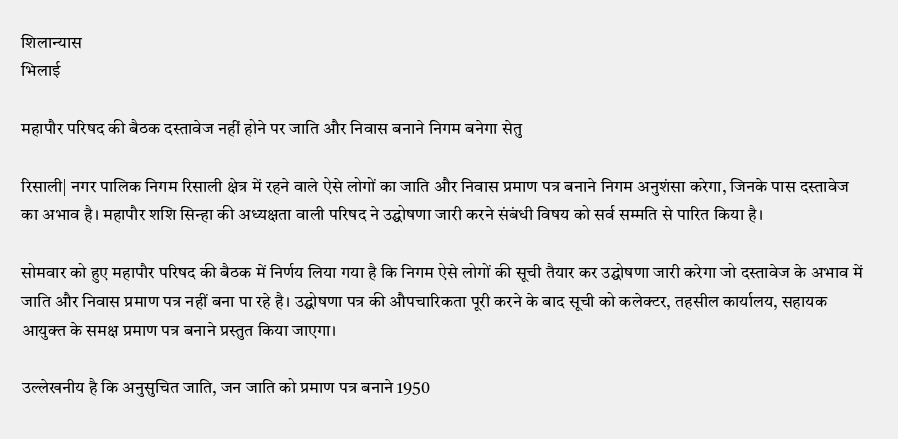शिलान्यास
भिलाई

महापौर परिषद की बैठक दस्तावेज नहीं होने पर जाति और निवास बनाने निगम बनेगा सेतु

रिसाली| नगर पालिक निगम रिसाली क्षेत्र में रहने वाले ऐसे लोगों का जाति और निवास प्रमाण पत्र बनाने निगम अनुशंसा करेगा, जिनके पास दस्तावेज का अभाव है। महापौर शशि सिन्हा की अध्यक्षता वाली परिषद ने उद्घोषणा जारी करने संबंधी विषय को सर्व सम्मति से पारित किया है।

सोमवार को हुए महापौर परिषद की बैठक में निर्णय लिया गया है कि निगम ऐसे लोगों की सूची तैयार कर उद्घोषणा जारी करेगा जो दस्तावेज के अभाव में जाति और निवास प्रमाण पत्र नहीं बना पा रहे है। उद्घोषणा पत्र की औपचारिकता पूरी करने के बाद सूची को कलेक्टर, तहसील कार्यालय, सहायक आयुक्त के समक्ष प्रमाण पत्र बनाने प्रस्तुत किया जाएगा।

उल्लेखनीय है कि अनुसुचित जाति, जन जाति को प्रमाण पत्र बनाने 1950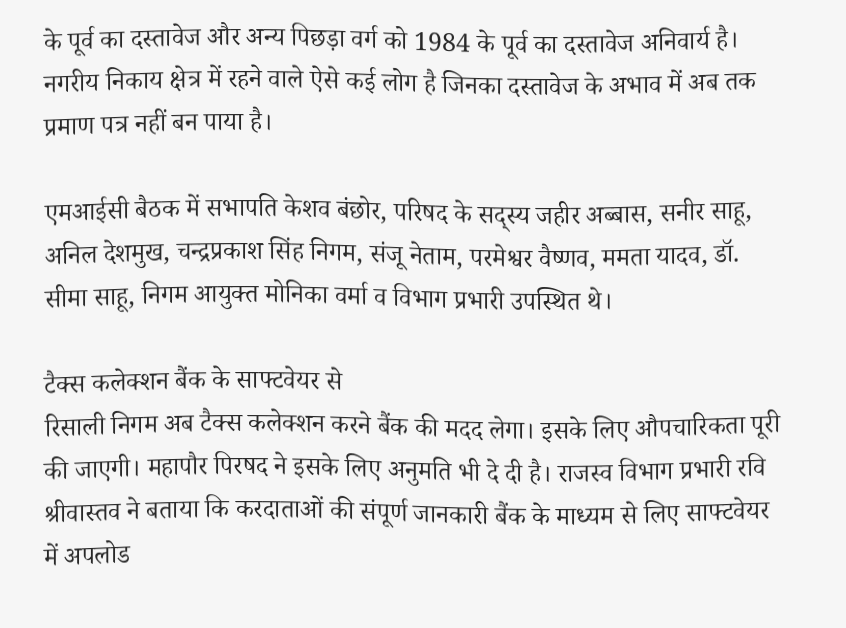के पूर्व का दस्तावेज और अन्य पिछड़ा वर्ग को 1984 के पूर्व का दस्तावेज अनिवार्य है। नगरीय निकाय क्षेत्र में रहने वाले ऐसे कई लोग है जिनका दस्तावेज के अभाव में अब तक प्रमाण पत्र नहीं बन पाया है।

एमआईसी बैठक में सभापति केशव बंछोर, परिषद के सद्स्य जहीर अब्बास, सनीर साहू, अनिल देशमुख, चन्द्रप्रकाश सिंह निगम, संजू नेताम, परमेश्वर वैष्णव, ममता यादव, डॉ. सीमा साहू, निगम आयुक्त मोनिका वर्मा व विभाग प्रभारी उपस्थित थे।

टैक्स कलेक्शन बैंक के साफ्टवेयर से
रिसाली निगम अब टैक्स कलेक्शन करने बैंक की मदद लेगा। इसके लिए औपचारिकता पूरी की जाएगी। महापौर पिरषद ने इसके लिए अनुमति भी दे दी है। राजस्व विभाग प्रभारी रवि श्रीवास्तव ने बताया कि करदाताओं की संपूर्ण जानकारी बैंक के माध्यम से लिए साफ्टवेयर में अपलोड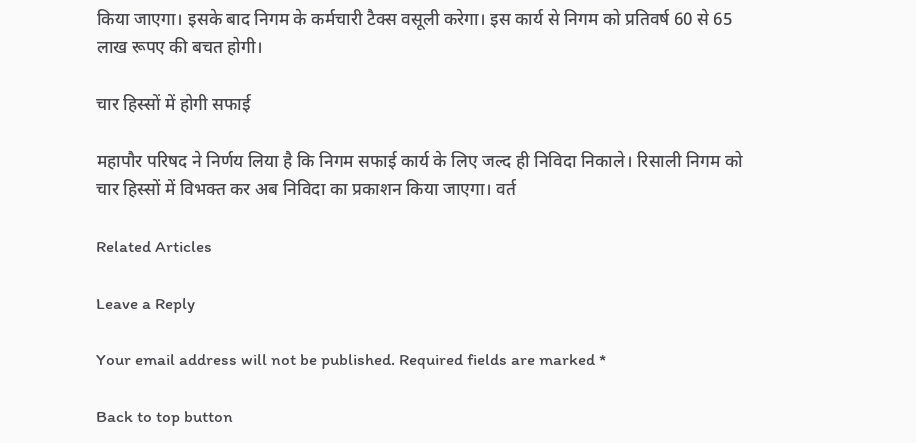किया जाएगा। इसके बाद निगम के कर्मचारी टैक्स वसूली करेगा। इस कार्य से निगम को प्रतिवर्ष 60 से 65 लाख रूपए की बचत होगी।

चार हिस्सों में होगी सफाई

महापौर परिषद ने निर्णय लिया है कि निगम सफाई कार्य के लिए जल्द ही निविदा निकाले। रिसाली निगम को चार हिस्सों में विभक्त कर अब निविदा का प्रकाशन किया जाएगा। वर्त

Related Articles

Leave a Reply

Your email address will not be published. Required fields are marked *

Back to top button